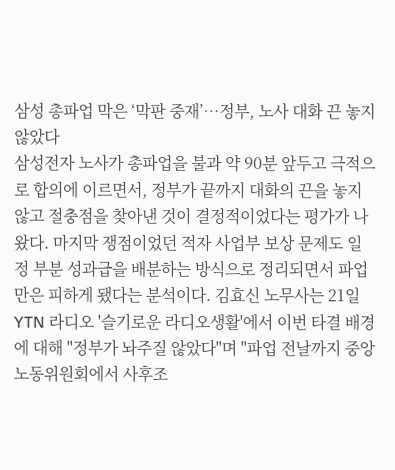삼성 총파업 막은 ‘막판 중재’…정부, 노사 대화 끈 놓지 않았다
삼성전자 노사가 총파업을 불과 약 90분 앞두고 극적으로 합의에 이르면서, 정부가 끝까지 대화의 끈을 놓지 않고 절충점을 찾아낸 것이 결정적이었다는 평가가 나왔다. 마지막 쟁점이었던 적자 사업부 보상 문제도 일정 부분 성과급을 배분하는 방식으로 정리되면서 파업만은 피하게 됐다는 분석이다. 김효신 노무사는 21일 YTN 라디오 '슬기로운 라디오생활'에서 이번 타결 배경에 대해 "정부가 놔주질 않았다"며 "파업 전날까지 중앙노동위원회에서 사후조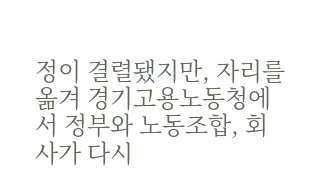정이 결렬됐지만, 자리를 옮겨 경기고용노동청에서 정부와 노동조합, 회사가 다시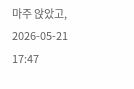마주 앉았고,
2026-05-21 17:47